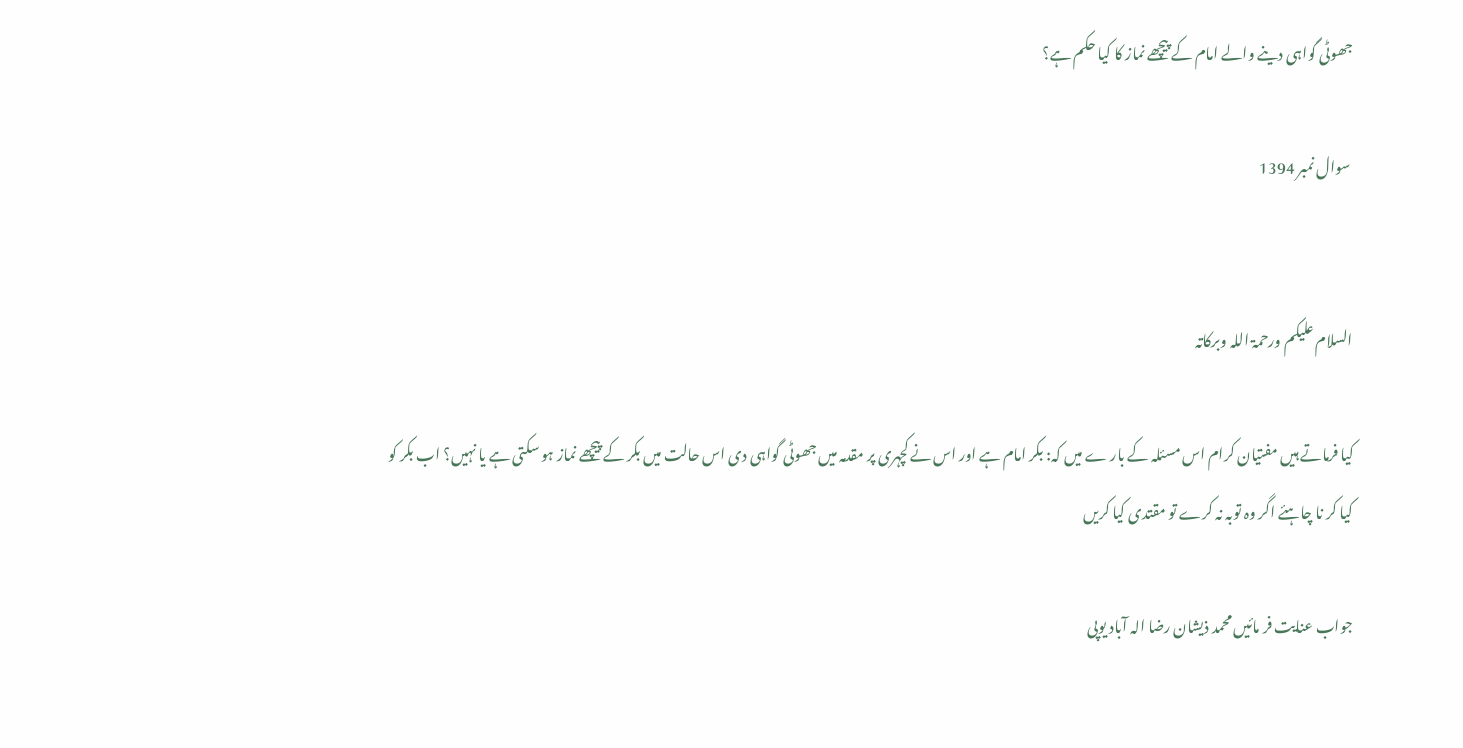جھوٹی گواہی دینے والے امام کے پیچھے نماز کا کیا حکم ہے؟

 سوال نمبر 1394


السلام علیکم ورحمۃ اللہ وبرکاتہ

کیا فرماتے ہیں مفتیان کرام اس مسئلہ کے بار ے میں کہ: بکر امام ہے اور اس نے کچہری پر مقدمہ میں جھوٹی گواہی دی اس حالت میں بکر کے پیچھے نماز ہو سکتی ہے یا نہیں؟ اب بکر کو کیا کر نا چاہئے اگر وہ توبہ نہ کرے تو مقتدی کیا کریں

جواب عنایت فر مائیں محمد ذیشان رضا الہ آباد یوپی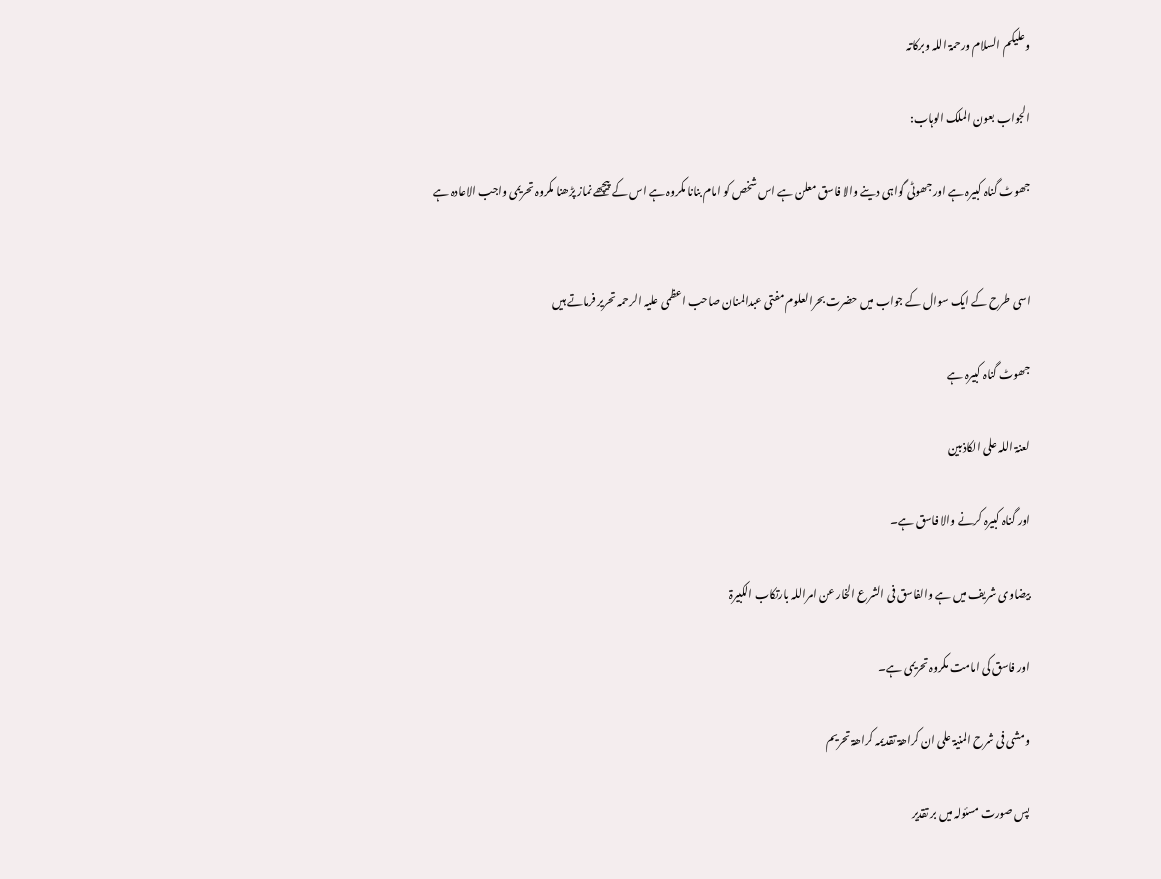وعلیکم السلام ورحمۃ اللہ وبرکاتہ

الجواب بعون الملک الوہاب:

جھوٹ گناہ کبیرہ ہے اور جھوٹی گواہی دینے والا فاسق معلن ہے اس شخص کو امام بنانا مکروہ ہے اس کے پیچھے نماز پڑھنا مکروہ تحریمی واجب الاعادہ ہے


اسی طرح کے ایک سوال کے جواب میں حضرت بحرالعلوم مفتی عبدالمنان صاحب اعظمی علیہ الرحمہ تحریر فرماتے ہیں

جھوٹ گناہ کبیرہ ہے

لعنۃ اللہ علی الکاذبین

اور گناہ کبیرہ کرنے والا فاسق ہے۔

بیضاوی شریف میں ہے والفاسق فی الشرع الخار عن امراللہ بارتکاب الکبیرۃ

اور فاسق کی امامت مکروہ تحریمی ہے۔

ومشی فی شرح المنیۃ علی ان کراھۃ تقدیمہ کراھۃ تحریم

پس صورت مسئولہ میں بر تقدیر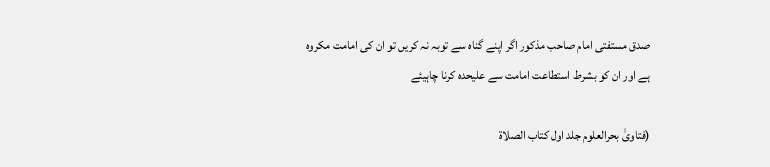صدق مستفتی امام صاحب مذکور اگر اپنے گناہ سے توبہ نہ کریں تو ان کی امامت مکروہ ہے اور ان کو بشرط استطاعت امامت سے علیحدہ کرنا چاہیئے

(فتاویٰ بحرالعلوم جلد اول کتاب الصلاۃ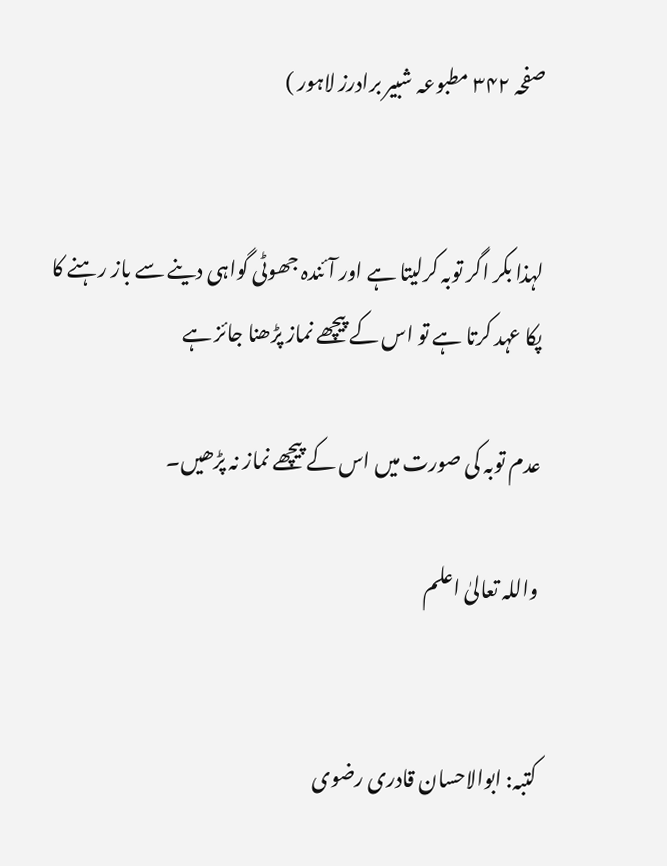صفحہ ۳۴۲ مطبوعہ شبیر برادرز لاہور )


لہذا بکر اگر توبہ کرلیتا ہے اور آئندہ جھوٹی گواہی دینے سے باز رہنے کا پکا عہد کرتا ہے تو اس کے پیچھے نماز پڑھنا جائز ہے

عدم توبہ کی صورت میں اس کے پیچھے نماز نہ پڑھیں۔

واللہ تعالیٰ اعلم


کتبہ: ابوالاحسان قادری رضوی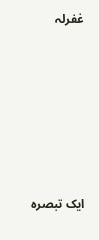غفرلہ









ایک تبصرہ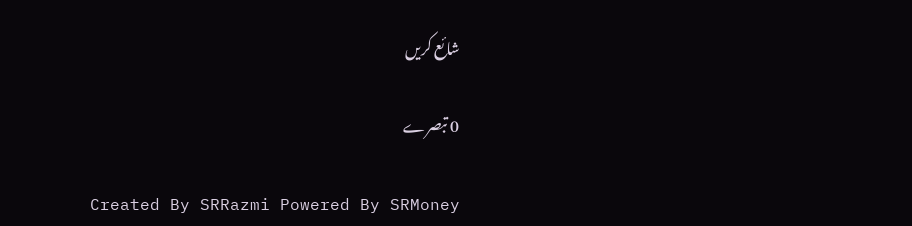شائع کریں

0 تبصرے

Created By SRRazmi Powered By SRMoney